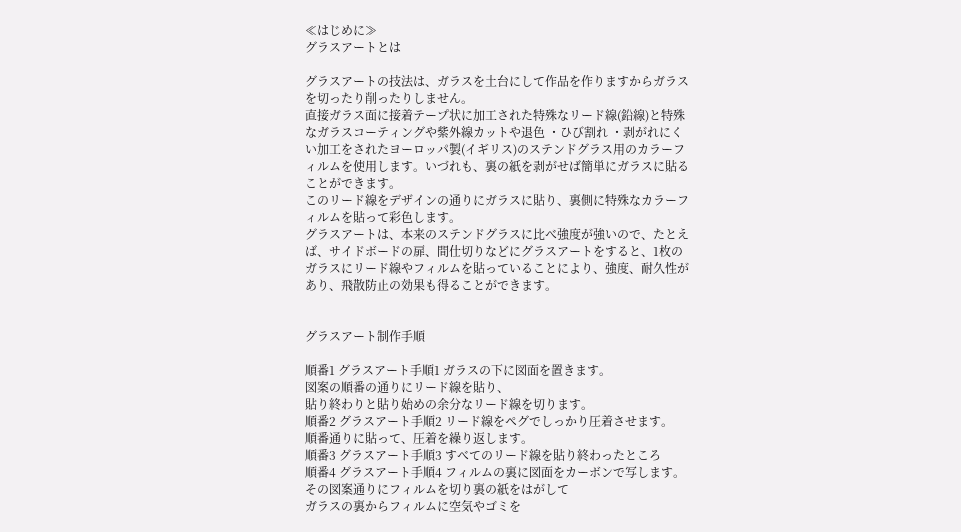≪はじめに≫
グラスアートとは

グラスアートの技法は、ガラスを土台にして作品を作りますからガラスを切ったり削ったりしません。
直接ガラス面に接着テープ状に加工された特殊なリード線(鉛線)と特殊なガラスコーティングや紫外線カットや退色 ・ひび割れ ・剥がれにくい加工をされたヨーロッパ製(イギリス)のステンドグラス用のカラーフィルムを使用します。いづれも、裏の紙を剥がせば簡単にガラスに貼ることができます。
このリード線をデザインの通りにガラスに貼り、裏側に特殊なカラーフィルムを貼って彩色します。
グラスアートは、本来のステンドグラスに比べ強度が強いので、たとえば、サイドボードの扉、間仕切りなどにグラスアートをすると、1枚のガラスにリード線やフィルムを貼っていることにより、強度、耐久性があり、飛散防止の効果も得ることができます。


グラスアート制作手順

順番1 グラスアート手順1 ガラスの下に図面を置きます。
図案の順番の通りにリード線を貼り、
貼り終わりと貼り始めの余分なリード線を切ります。
順番2 グラスアート手順2 リード線をペグでしっかり圧着させます。
順番通りに貼って、圧着を繰り返します。
順番3 グラスアート手順3 すべてのリード線を貼り終わったところ
順番4 グラスアート手順4 フィルムの裏に図面をカーボンで写します。
その図案通りにフィルムを切り裏の紙をはがして
ガラスの裏からフィルムに空気やゴミを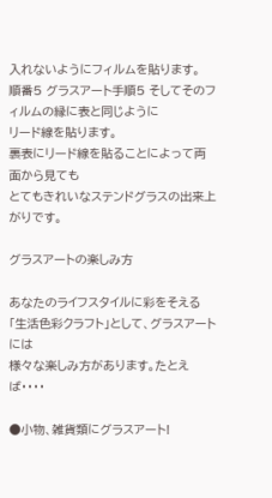入れないようにフィルムを貼ります。
順番5 グラスアート手順5 そしてそのフィルムの縁に表と同じように
リード線を貼ります。
裏表にリード線を貼ることによって両面から見ても
とてもきれいなステンドグラスの出来上がりです。

グラスアートの楽しみ方

あなたのライフスタイルに彩をそえる「生活色彩クラフト」として、グラスアートには
様々な楽しみ方があります。たとえば・・・・

●小物、雑貨類にグラスアート!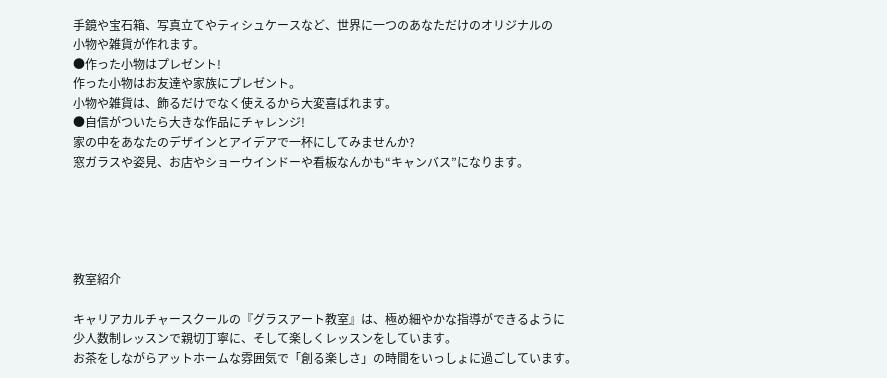手鏡や宝石箱、写真立てやティシュケースなど、世界に一つのあなただけのオリジナルの
小物や雑貨が作れます。
●作った小物はプレゼント!
作った小物はお友達や家族にプレゼント。
小物や雑貨は、飾るだけでなく使えるから大変喜ばれます。
●自信がついたら大きな作品にチャレンジ!
家の中をあなたのデザインとアイデアで一杯にしてみませんか?
窓ガラスや姿見、お店やショーウインドーや看板なんかも“キャンバス”になります。





教室紹介

キャリアカルチャースクールの『グラスアート教室』は、極め細やかな指導ができるように
少人数制レッスンで親切丁寧に、そして楽しくレッスンをしています。
お茶をしながらアットホームな雰囲気で「創る楽しさ」の時間をいっしょに過ごしています。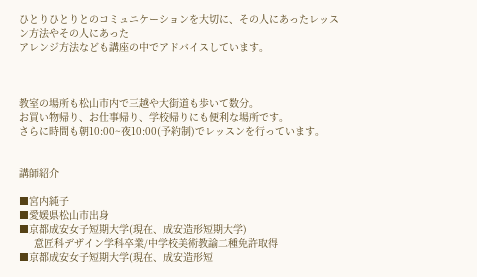ひとりひとりとのコミュニケーションを大切に、その人にあったレッスン方法やその人にあった
アレンジ方法なども講座の中でアドバイスしています。



教室の場所も松山市内で三越や大街道も歩いて数分。
お買い物帰り、お仕事帰り、学校帰りにも便利な場所です。
さらに時間も朝10:00~夜10:00(予約制)でレッスンを行っています。


講師紹介

■宮内純子
■愛媛県松山市出身
■京都成安女子短期大学(現在、成安造形短期大学)
     意匠科デザイン学科卒業/中学校美術教諭二種免許取得
■京都成安女子短期大学(現在、成安造形短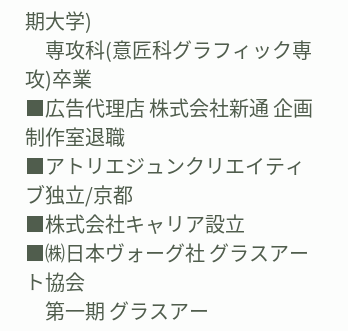期大学)
     専攻科(意匠科グラフィック専攻)卒業
■広告代理店 株式会社新通 企画制作室退職
■アトリエジュンクリエイティブ独立/京都
■株式会社キャリア設立
■㈱日本ヴォーグ社 グラスアート協会
     第一期 グラスアー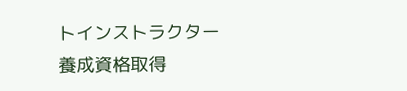トインストラクター養成資格取得